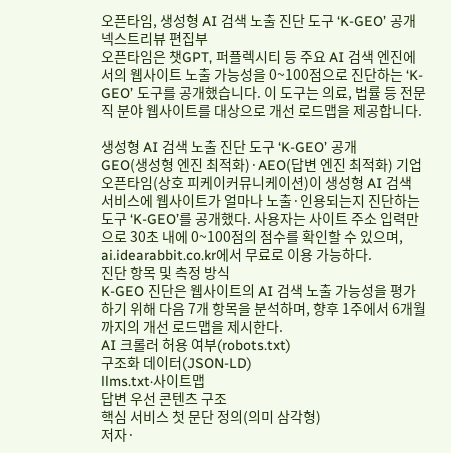오픈타임, 생성형 AI 검색 노출 진단 도구 ‘K-GEO’ 공개
넥스트리뷰 편집부
오픈타임은 챗GPT, 퍼플렉시티 등 주요 AI 검색 엔진에서의 웹사이트 노출 가능성을 0~100점으로 진단하는 ‘K-GEO’ 도구를 공개했습니다. 이 도구는 의료, 법률 등 전문직 분야 웹사이트를 대상으로 개선 로드맵을 제공합니다.

생성형 AI 검색 노출 진단 도구 ‘K-GEO’ 공개
GEO(생성형 엔진 최적화)·AEO(답변 엔진 최적화) 기업 오픈타임(상호 피케이커뮤니케이션)이 생성형 AI 검색 서비스에 웹사이트가 얼마나 노출·인용되는지 진단하는 도구 ‘K-GEO’를 공개했다. 사용자는 사이트 주소 입력만으로 30초 내에 0~100점의 점수를 확인할 수 있으며, ai.idearabbit.co.kr에서 무료로 이용 가능하다.
진단 항목 및 측정 방식
K-GEO 진단은 웹사이트의 AI 검색 노출 가능성을 평가하기 위해 다음 7개 항목을 분석하며, 향후 1주에서 6개월까지의 개선 로드맵을 제시한다.
AI 크롤러 허용 여부(robots.txt)
구조화 데이터(JSON-LD)
llms.txt·사이트맵
답변 우선 콘텐츠 구조
핵심 서비스 첫 문단 정의(의미 삼각형)
저자·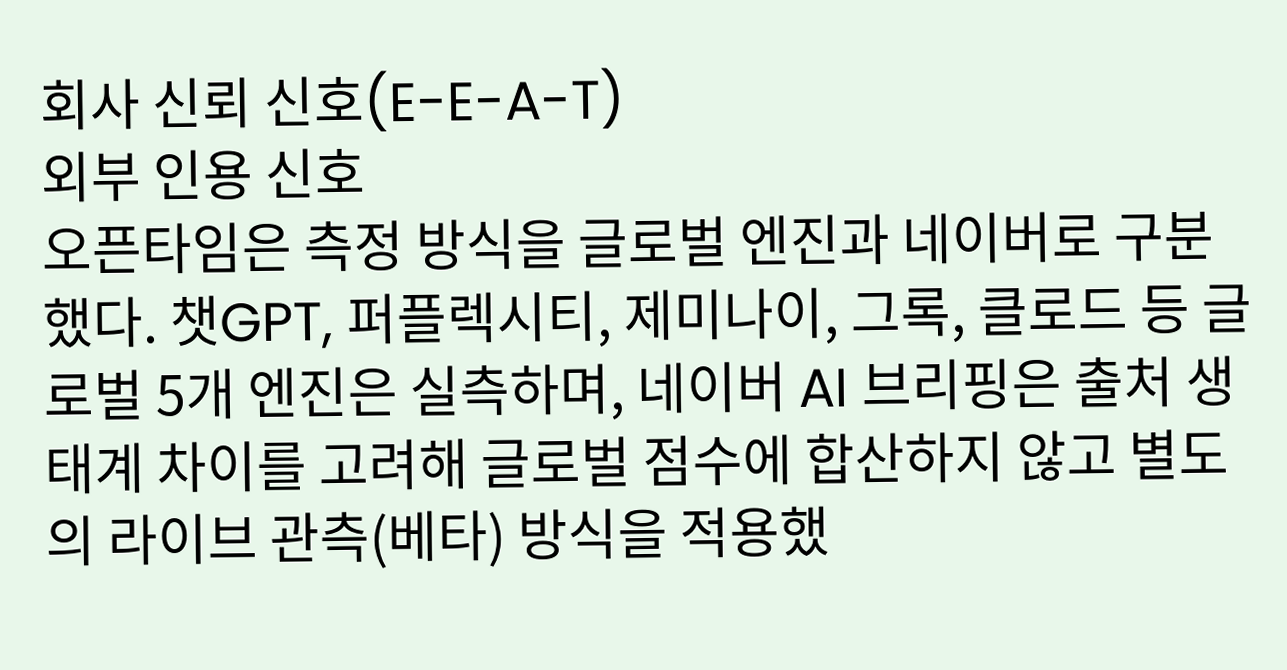회사 신뢰 신호(E-E-A-T)
외부 인용 신호
오픈타임은 측정 방식을 글로벌 엔진과 네이버로 구분했다. 챗GPT, 퍼플렉시티, 제미나이, 그록, 클로드 등 글로벌 5개 엔진은 실측하며, 네이버 AI 브리핑은 출처 생태계 차이를 고려해 글로벌 점수에 합산하지 않고 별도의 라이브 관측(베타) 방식을 적용했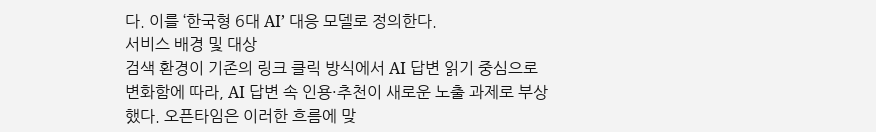다. 이를 ‘한국형 6대 AI’ 대응 모델로 정의한다.
서비스 배경 및 대상
검색 환경이 기존의 링크 클릭 방식에서 AI 답변 읽기 중심으로 변화함에 따라, AI 답변 속 인용·추천이 새로운 노출 과제로 부상했다. 오픈타임은 이러한 흐름에 맞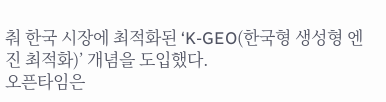춰 한국 시장에 최적화된 ‘K-GEO(한국형 생성형 엔진 최적화)’ 개념을 도입했다.
오픈타임은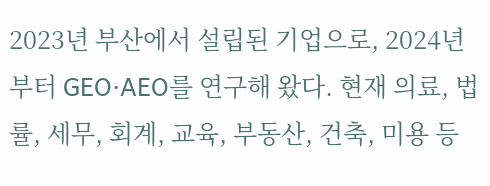2023년 부산에서 설립된 기업으로, 2024년부터 GEO·AEO를 연구해 왔다. 현재 의료, 법률, 세무, 회계, 교육, 부동산, 건축, 미용 등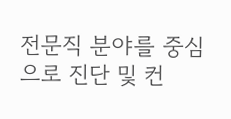전문직 분야를 중심으로 진단 및 컨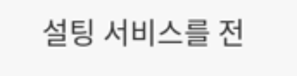설팅 서비스를 전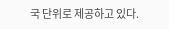국 단위로 제공하고 있다.